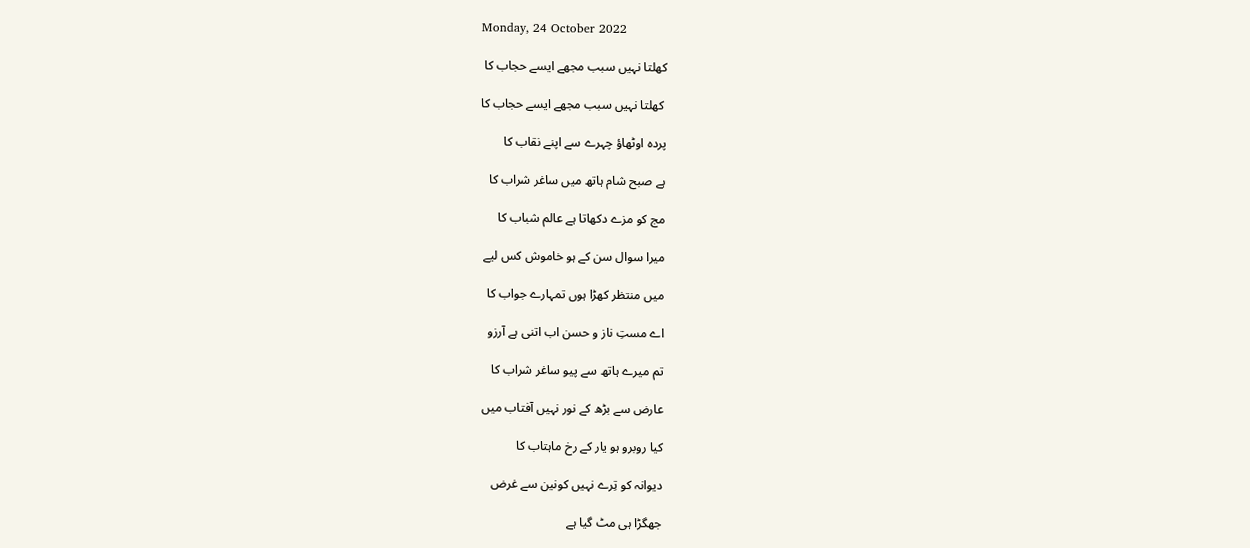Monday, 24 October 2022

کھلتا نہیں سبب مجھے ایسے حجاب کا

 کھلتا نہیں سبب مجھے ایسے حجاب کا

پردہ اوٹھاؤ چہرے سے اپنے نقاب کا

ہے صبح شام ہاتھ میں ساغر شراب کا

مج کو مزے دکھاتا ہے عالم شباب کا

میرا سوال سن کے ہو خاموش کس لیے

میں منتظر کھڑا ہوں تمہارے جواب کا

اے مستِ ناز و حسن اب اتنی ہے آرزو

تم میرے ہاتھ سے پیو ساغر شراب کا

عارض سے بڑھ کے نور نہیں آفتاب میں

کیا روبرو ہو یار کے رخ ماہتاب کا

دیوانہ کو تِرے نہیں کونین سے غرض

جھگڑا ہی مٹ گیا ہے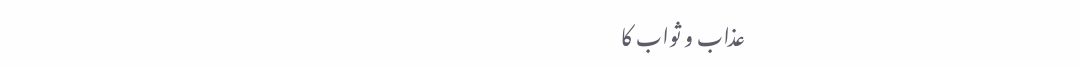عذاب و ثواب کا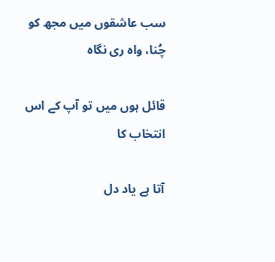سب عاشقوں میں مجھ کو چُنا، واہ ری نگاہ

قائل ہوں میں تو آپ کے اس انتخاب کا

آتا ہے یاد دل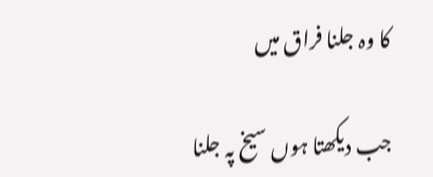کا وہ جلنا فراق میں

جب دیکھتا ہوں سیخ پہ جلنا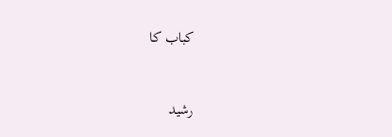کباب کا


رشید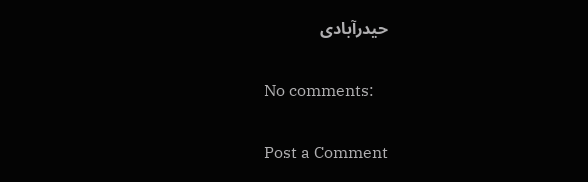حیدرآبادی

No comments:

Post a Comment